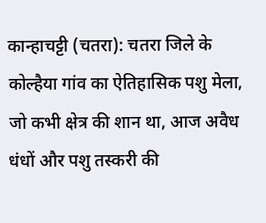कान्हाचट्टी (चतरा): चतरा जिले के कोल्हैया गांव का ऐतिहासिक पशु मेला, जो कभी क्षेत्र की शान था, आज अवैध धंधों और पशु तस्करी की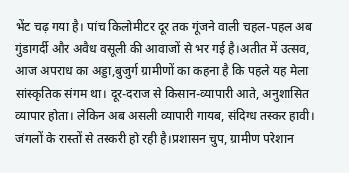भेंट चढ़ गया है। पांच किलोमीटर दूर तक गूंजने वाली चहल-पहल अब गुंडागर्दी और अवैध वसूली की आवाजों से भर गई है।अतीत में उत्सव, आज अपराध का अड्डा,बुजुर्ग ग्रामीणों का कहना है कि पहले यह मेला सांस्कृतिक संगम था। दूर-दराज से किसान-व्यापारी आते, अनुशासित व्यापार होता। लेकिन अब असली व्यापारी गायब, संदिग्ध तस्कर हावी। जंगलों के रास्तों से तस्करी हो रही है।प्रशासन चुप, ग्रामीण परेशान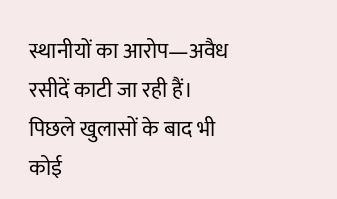स्थानीयों का आरोप—अवैध रसीदें काटी जा रही हैं। पिछले खुलासों के बाद भी कोई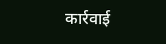कार्रवाई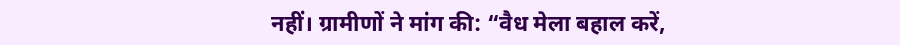नहीं। ग्रामीणों ने मांग की: “वैध मेला बहाल करें,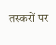तस्करों पर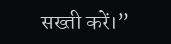सख्ती करें।”